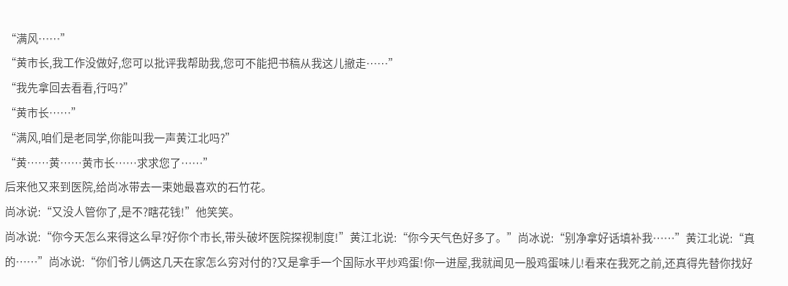“满风……”
“黄市长,我工作没做好,您可以批评我帮助我,您可不能把书稿从我这儿撤走……”
“我先拿回去看看,行吗?”
“黄市长……”
“满风,咱们是老同学,你能叫我一声黄江北吗?”
“黄……黄……黄市长……求求您了……”
后来他又来到医院,给尚冰带去一束她最喜欢的石竹花。
尚冰说:“又没人管你了,是不?瞎花钱!”他笑笑。
尚冰说:“你今天怎么来得这么早?好你个市长,带头破坏医院探视制度!”黄江北说:“你今天气色好多了。”尚冰说:“别净拿好话填补我……”黄江北说:“真的……”尚冰说:“你们爷儿俩这几天在家怎么穷对付的?又是拿手一个国际水平炒鸡蛋!你一进屋,我就闻见一股鸡蛋味儿!看来在我死之前,还真得先替你找好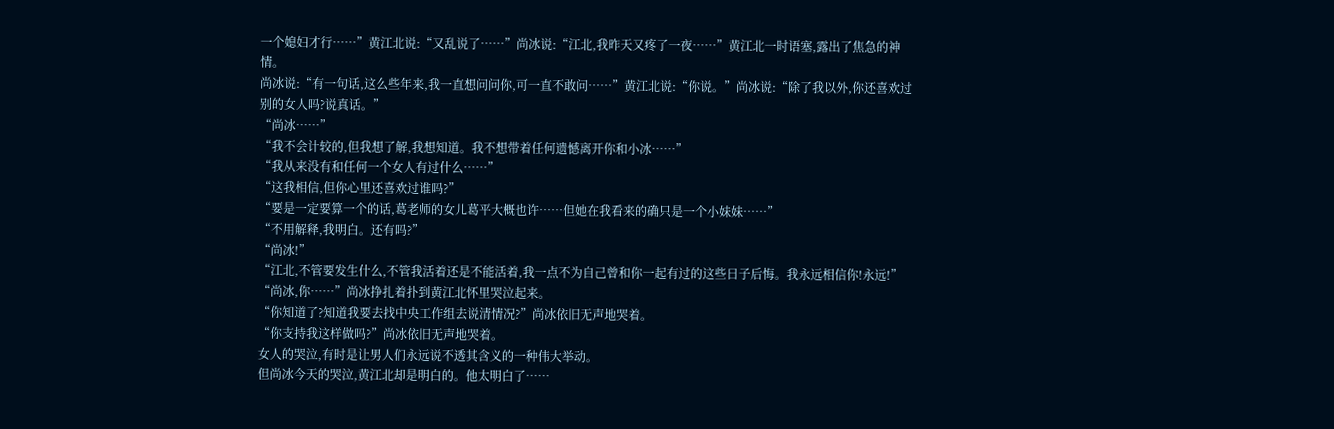一个媳妇才行……”黄江北说:“又乱说了……”尚冰说:“江北,我昨天又疼了一夜……”黄江北一时语塞,露出了焦急的神情。
尚冰说:“有一句话,这么些年来,我一直想问问你,可一直不敢问……”黄江北说:“你说。”尚冰说:“除了我以外,你还喜欢过别的女人吗?说真话。”
“尚冰……”
“我不会计较的,但我想了解,我想知道。我不想带着任何遗憾离开你和小冰……”
“我从来没有和任何一个女人有过什么……”
“这我相信,但你心里还喜欢过谁吗?”
“要是一定要算一个的话,葛老师的女儿葛平大概也许……但她在我看来的确只是一个小妹妹……”
“不用解释,我明白。还有吗?”
“尚冰!”
“江北,不管要发生什么,不管我活着还是不能活着,我一点不为自己曾和你一起有过的这些日子后悔。我永远相信你!永远!”
“尚冰,你……”尚冰挣扎着扑到黄江北怀里哭泣起来。
“你知道了?知道我要去找中央工作组去说清情况?”尚冰依旧无声地哭着。
“你支持我这样做吗?”尚冰依旧无声地哭着。
女人的哭泣,有时是让男人们永远说不透其含义的一种伟大举动。
但尚冰今天的哭泣,黄江北却是明白的。他太明白了……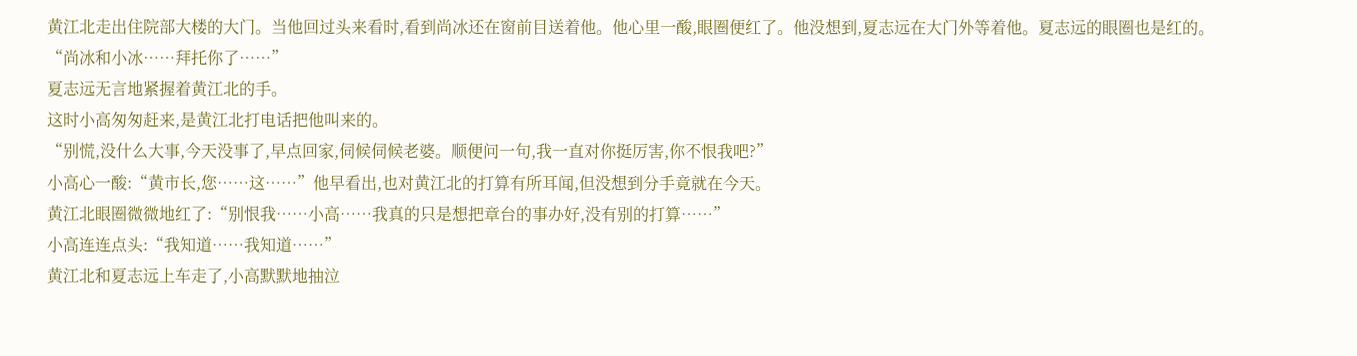黄江北走出住院部大楼的大门。当他回过头来看时,看到尚冰还在窗前目送着他。他心里一酸,眼圈便红了。他没想到,夏志远在大门外等着他。夏志远的眼圈也是红的。
“尚冰和小冰……拜托你了……”
夏志远无言地紧握着黄江北的手。
这时小高匆匆赶来,是黄江北打电话把他叫来的。
“别慌,没什么大事,今天没事了,早点回家,伺候伺候老婆。顺便问一句,我一直对你挺厉害,你不恨我吧?”
小高心一酸:“黄市长,您……这……”他早看出,也对黄江北的打算有所耳闻,但没想到分手竟就在今天。
黄江北眼圈微微地红了:“别恨我……小高……我真的只是想把章台的事办好,没有别的打算……”
小高连连点头:“我知道……我知道……”
黄江北和夏志远上车走了,小高默默地抽泣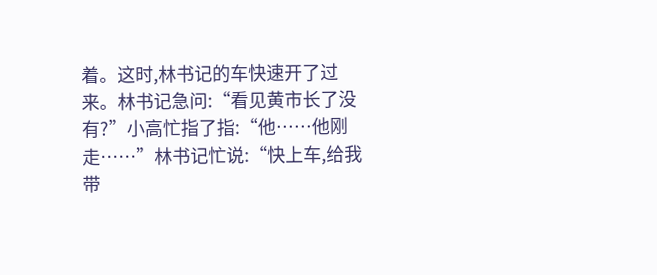着。这时,林书记的车快速开了过来。林书记急问:“看见黄市长了没有?”小高忙指了指:“他……他刚走……”林书记忙说:“快上车,给我带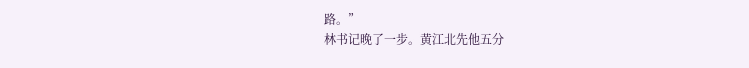路。”
林书记晚了一步。黄江北先他五分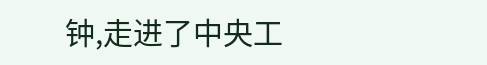钟,走进了中央工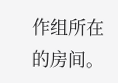作组所在的房间。